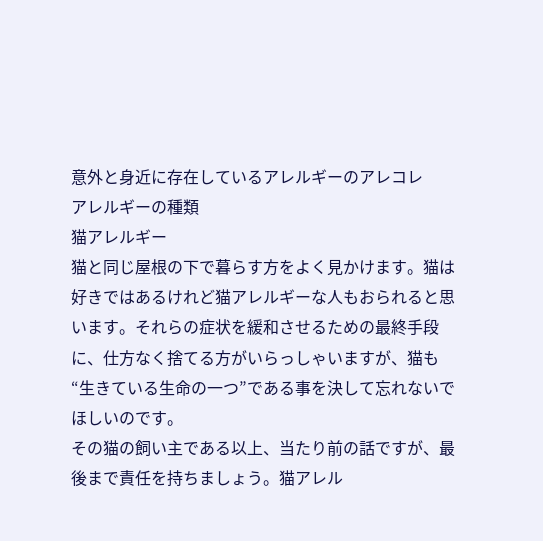意外と身近に存在しているアレルギーのアレコレ
アレルギーの種類
猫アレルギー
猫と同じ屋根の下で暮らす方をよく見かけます。猫は好きではあるけれど猫アレルギーな人もおられると思います。それらの症状を緩和させるための最終手段に、仕方なく捨てる方がいらっしゃいますが、猫も“生きている生命の一つ”である事を決して忘れないでほしいのです。
その猫の飼い主である以上、当たり前の話ですが、最後まで責任を持ちましょう。猫アレル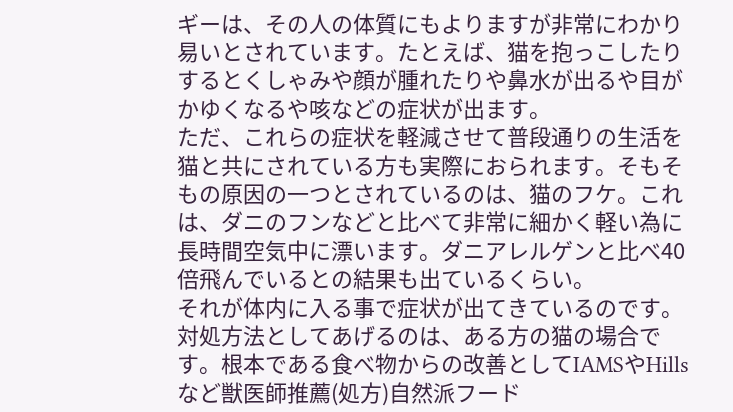ギーは、その人の体質にもよりますが非常にわかり易いとされています。たとえば、猫を抱っこしたりするとくしゃみや顔が腫れたりや鼻水が出るや目がかゆくなるや咳などの症状が出ます。
ただ、これらの症状を軽減させて普段通りの生活を猫と共にされている方も実際におられます。そもそもの原因の一つとされているのは、猫のフケ。これは、ダニのフンなどと比べて非常に細かく軽い為に長時間空気中に漂います。ダニアレルゲンと比べ40倍飛んでいるとの結果も出ているくらい。
それが体内に入る事で症状が出てきているのです。対処方法としてあげるのは、ある方の猫の場合です。根本である食べ物からの改善としてIAMSやHillsなど獣医師推薦(処方)自然派フード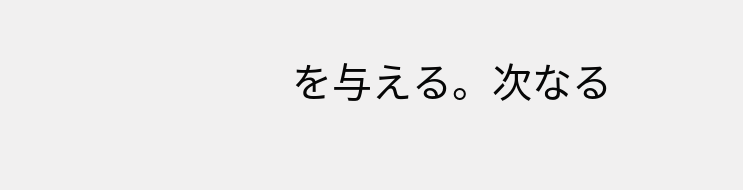を与える。次なる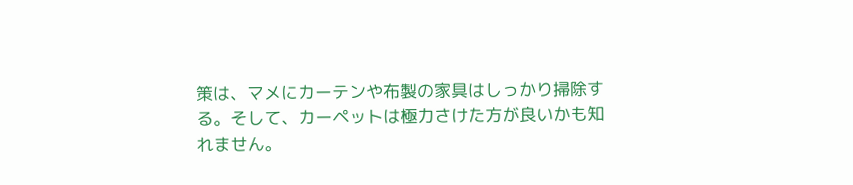策は、マメにカーテンや布製の家具はしっかり掃除する。そして、カーペットは極力さけた方が良いかも知れません。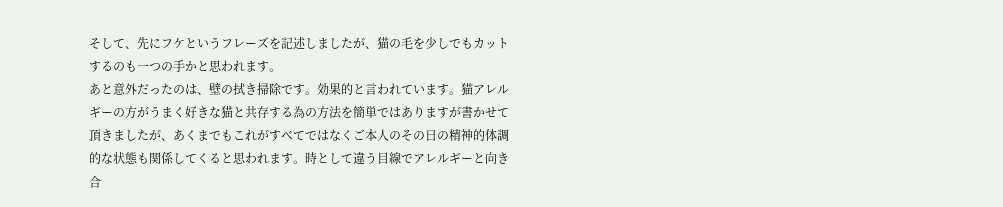そして、先にフケというフレーズを記述しましたが、猫の毛を少しでもカットするのも一つの手かと思われます。
あと意外だったのは、壁の拭き掃除です。効果的と言われています。猫アレルギーの方がうまく好きな猫と共存する為の方法を簡単ではありますが書かせて頂きましたが、あくまでもこれがすべてではなくご本人のその日の精神的体調的な状態も関係してくると思われます。時として違う目線でアレルギーと向き合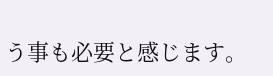う事も必要と感じます。